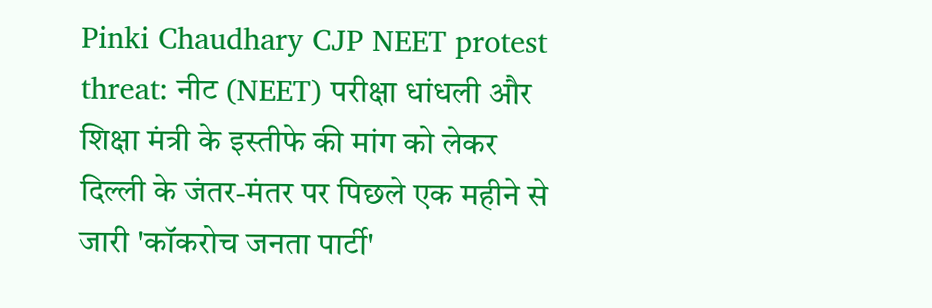Pinki Chaudhary CJP NEET protest threat: नीट (NEET) परीक्षा धांधली और शिक्षा मंत्री के इस्तीफे की मांग को लेकर दिल्ली के जंतर-मंतर पर पिछले एक महीने से जारी 'कॉकरोच जनता पार्टी'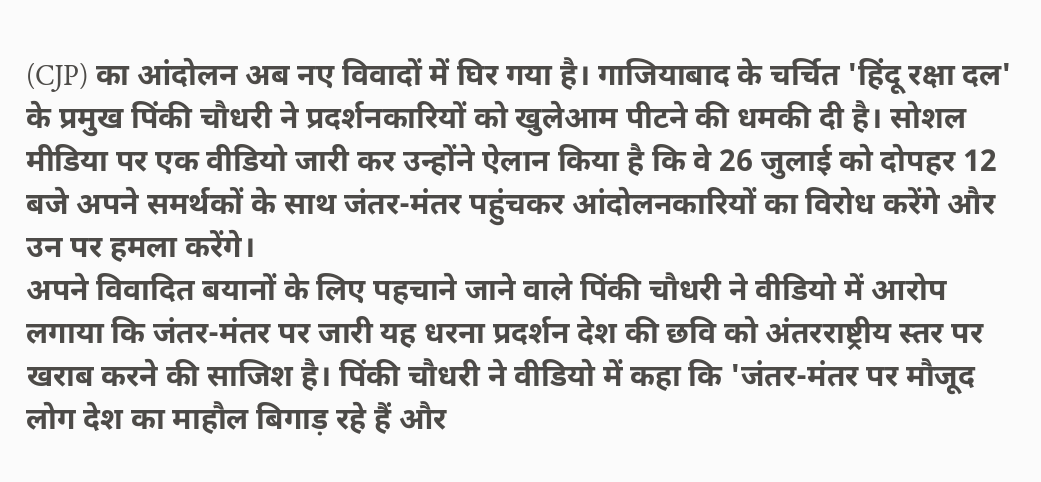(CJP) का आंदोलन अब नए विवादों में घिर गया है। गाजियाबाद के चर्चित 'हिंदू रक्षा दल' के प्रमुख पिंकी चौधरी ने प्रदर्शनकारियों को खुलेआम पीटने की धमकी दी है। सोशल मीडिया पर एक वीडियो जारी कर उन्होंने ऐलान किया है कि वे 26 जुलाई को दोपहर 12 बजे अपने समर्थकों के साथ जंतर-मंतर पहुंचकर आंदोलनकारियों का विरोध करेंगे और उन पर हमला करेंगे।
अपने विवादित बयानों के लिए पहचाने जाने वाले पिंकी चौधरी ने वीडियो में आरोप लगाया कि जंतर-मंतर पर जारी यह धरना प्रदर्शन देश की छवि को अंतरराष्ट्रीय स्तर पर खराब करने की साजिश है। पिंकी चौधरी ने वीडियो में कहा कि 'जंतर-मंतर पर मौजूद लोग देश का माहौल बिगाड़ रहे हैं और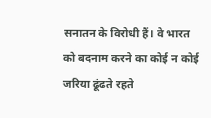सनातन के विरोधी हैं। वे भारत को बदनाम करने का कोई न कोई जरिया ढूंढते रहते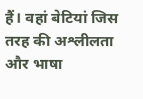हैं। वहां बेटियां जिस तरह की अश्लीलता और भाषा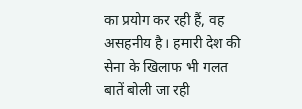का प्रयोग कर रही हैं, वह असहनीय है। हमारी देश की सेना के खिलाफ भी गलत बातें बोली जा रही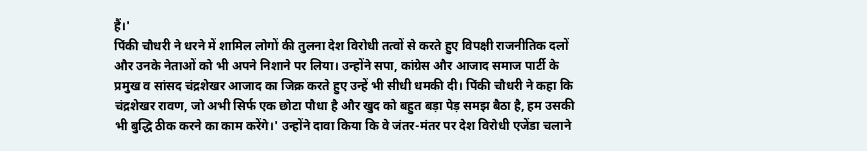हैं।'
पिंकी चौधरी ने धरने में शामिल लोगों की तुलना देश विरोधी तत्वों से करते हुए विपक्षी राजनीतिक दलों और उनके नेताओं को भी अपने निशाने पर लिया। उन्होंने सपा, कांग्रेस और आजाद समाज पार्टी के प्रमुख व सांसद चंद्रशेखर आजाद का जिक्र करते हुए उन्हें भी सीधी धमकी दी। पिंकी चौधरी ने कहा कि चंद्रशेखर रावण, जो अभी सिर्फ एक छोटा पौधा है और खुद को बहुत बड़ा पेड़ समझ बैठा है, हम उसकी भी बुद्धि ठीक करने का काम करेंगे।' उन्होंने दावा किया कि वे जंतर-मंतर पर देश विरोधी एजेंडा चलाने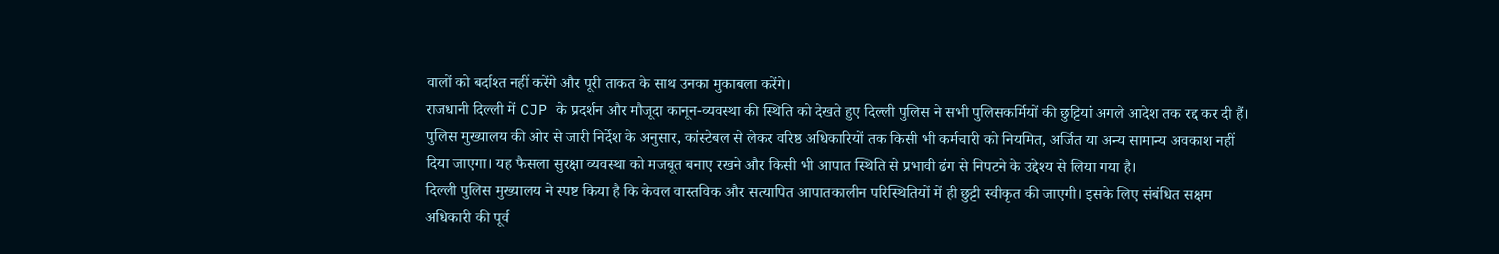वालों को बर्दाश्त नहीं करेंगे और पूरी ताकत के साथ उनका मुकाबला करेंगे।
राजधानी दिल्ली में CJP के प्रदर्शन और मौजूदा कानून-व्यवस्था की स्थिति को देखते हुए दिल्ली पुलिस ने सभी पुलिसकर्मियों की छुट्टियां अगले आदेश तक रद्द कर दी हैं। पुलिस मुख्यालय की ओर से जारी निर्देश के अनुसार, कांस्टेबल से लेकर वरिष्ठ अधिकारियों तक किसी भी कर्मचारी को नियमित, अर्जित या अन्य सामान्य अवकाश नहीं दिया जाएगा। यह फैसला सुरक्षा व्यवस्था को मजबूत बनाए रखने और किसी भी आपात स्थिति से प्रभावी ढंग से निपटने के उद्देश्य से लिया गया है।
दिल्ली पुलिस मुख्यालय ने स्पष्ट किया है कि केवल वास्तविक और सत्यापित आपातकालीन परिस्थितियों में ही छुट्टी स्वीकृत की जाएगी। इसके लिए संबंधित सक्षम अधिकारी की पूर्व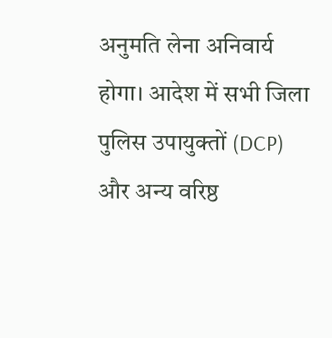अनुमति लेना अनिवार्य होगा। आदेश में सभी जिला पुलिस उपायुक्तों (DCP) और अन्य वरिष्ठ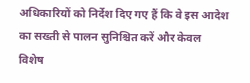अधिकारियों को निर्देश दिए गए हैं कि वे इस आदेश का सख्ती से पालन सुनिश्चित करें और केवल विशेष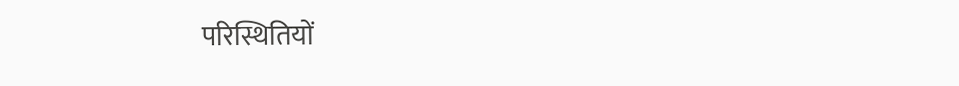परिस्थितियों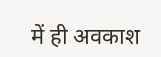में ही अवकाश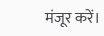मंजूर करें।